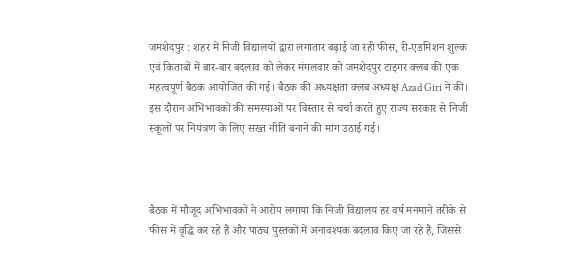जमशेदपुर : शहर में निजी विद्यालयों द्वारा लगातार बढ़ाई जा रही फीस, री-एडमिशन शुल्क एवं किताबों में बार-बार बदलाव को लेकर मंगलवार को जमशेदपुर टाइगर क्लब की एक महत्वपूर्ण बैठक आयोजित की गई। बैठक की अध्यक्षता क्लब अध्यक्ष Azad Giri ने की। इस दौरान अभिभावकों की समस्याओं पर विस्तार से चर्चा करते हुए राज्य सरकार से निजी स्कूलों पर नियंत्रण के लिए सख्त नीति बनाने की मांग उठाई गई।



बैठक में मौजूद अभिभावकों ने आरोप लगाया कि निजी विद्यालय हर वर्ष मनमाने तरीके से फीस में वृद्धि कर रहे हैं और पाठ्य पुस्तकों में अनावश्यक बदलाव किए जा रहे हैं, जिससे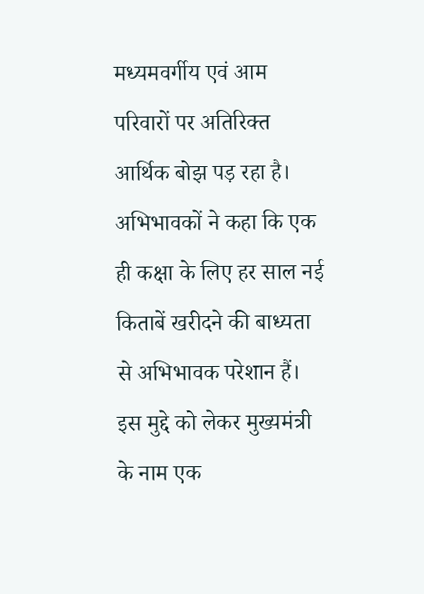मध्यमवर्गीय एवं आम परिवारों पर अतिरिक्त आर्थिक बोझ पड़ रहा है। अभिभावकों ने कहा कि एक ही कक्षा के लिए हर साल नई किताबें खरीदने की बाध्यता से अभिभावक परेशान हैं।
इस मुद्दे को लेकर मुख्यमंत्री के नाम एक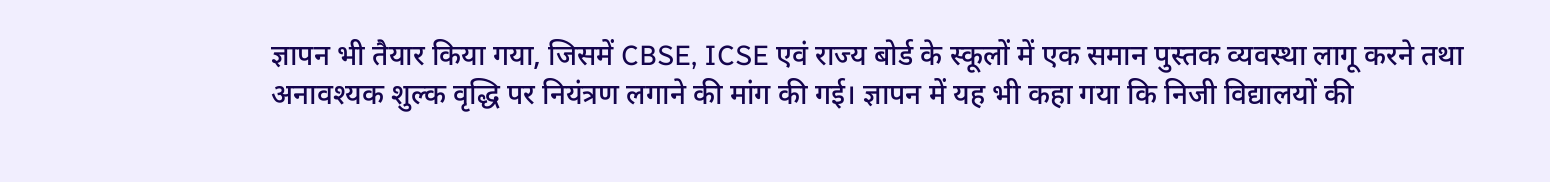ज्ञापन भी तैयार किया गया, जिसमें CBSE, ICSE एवं राज्य बोर्ड के स्कूलों में एक समान पुस्तक व्यवस्था लागू करने तथा अनावश्यक शुल्क वृद्धि पर नियंत्रण लगाने की मांग की गई। ज्ञापन में यह भी कहा गया कि निजी विद्यालयों की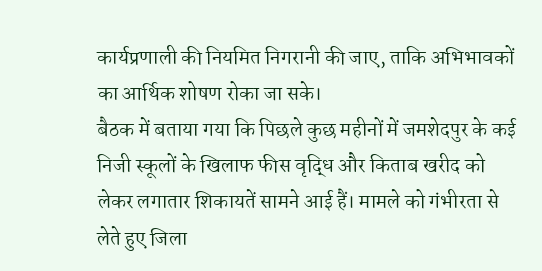कार्यप्रणाली की नियमित निगरानी की जाए, ताकि अभिभावकों का आर्थिक शोषण रोका जा सके।
बैठक में बताया गया कि पिछले कुछ महीनों में जमशेदपुर के कई निजी स्कूलों के खिलाफ फीस वृद्धि और किताब खरीद को लेकर लगातार शिकायतें सामने आई हैं। मामले को गंभीरता से लेते हुए जिला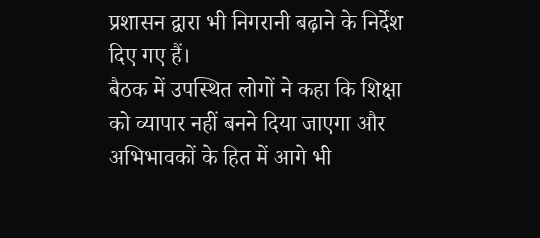प्रशासन द्वारा भी निगरानी बढ़ाने के निर्देश दिए गए हैं।
बैठक में उपस्थित लोगों ने कहा कि शिक्षा को व्यापार नहीं बनने दिया जाएगा और अभिभावकों के हित में आगे भी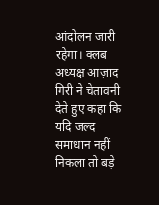आंदोलन जारी रहेगा। क्लब अध्यक्ष आज़ाद गिरी ने चेतावनी देते हुए कहा कि यदि जल्द समाधान नहीं निकला तो बड़े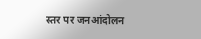स्तर पर जनआंदोलन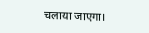चलाया जाएगा।